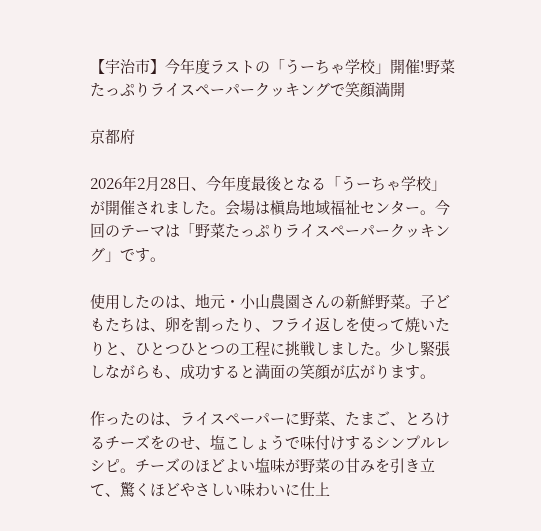【宇治市】今年度ラストの「うーちゃ学校」開催!野菜たっぷりライスペーパークッキングで笑顔満開

京都府

2026年2月28日、今年度最後となる「うーちゃ学校」が開催されました。会場は槇島地域福祉センター。今回のテーマは「野菜たっぷりライスペーパークッキング」です。

使用したのは、地元・小山農園さんの新鮮野菜。子どもたちは、卵を割ったり、フライ返しを使って焼いたりと、ひとつひとつの工程に挑戦しました。少し緊張しながらも、成功すると満面の笑顔が広がります。

作ったのは、ライスペーパーに野菜、たまご、とろけるチーズをのせ、塩こしょうで味付けするシンプルレシピ。チーズのほどよい塩味が野菜の甘みを引き立て、驚くほどやさしい味わいに仕上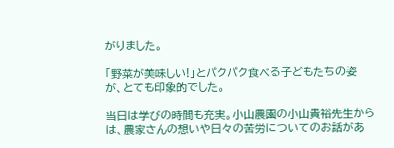がりました。

「野菜が美味しい!」とパクパク食べる子どもたちの姿が、とても印象的でした。

当日は学びの時間も充実。小山農園の小山貴裕先生からは、農家さんの想いや日々の苦労についてのお話があ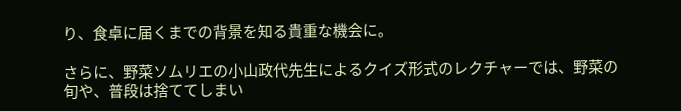り、食卓に届くまでの背景を知る貴重な機会に。

さらに、野菜ソムリエの小山政代先生によるクイズ形式のレクチャーでは、野菜の旬や、普段は捨ててしまい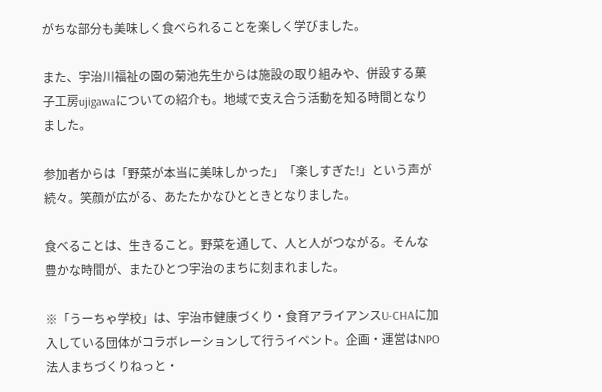がちな部分も美味しく食べられることを楽しく学びました。

また、宇治川福祉の園の菊池先生からは施設の取り組みや、併設する菓子工房ujigawaについての紹介も。地域で支え合う活動を知る時間となりました。

参加者からは「野菜が本当に美味しかった」「楽しすぎた!」という声が続々。笑顔が広がる、あたたかなひとときとなりました。

食べることは、生きること。野菜を通して、人と人がつながる。そんな豊かな時間が、またひとつ宇治のまちに刻まれました。

※「うーちゃ学校」は、宇治市健康づくり・食育アライアンスU-CHAに加入している団体がコラボレーションして行うイベント。企画・運営はNPO法人まちづくりねっと・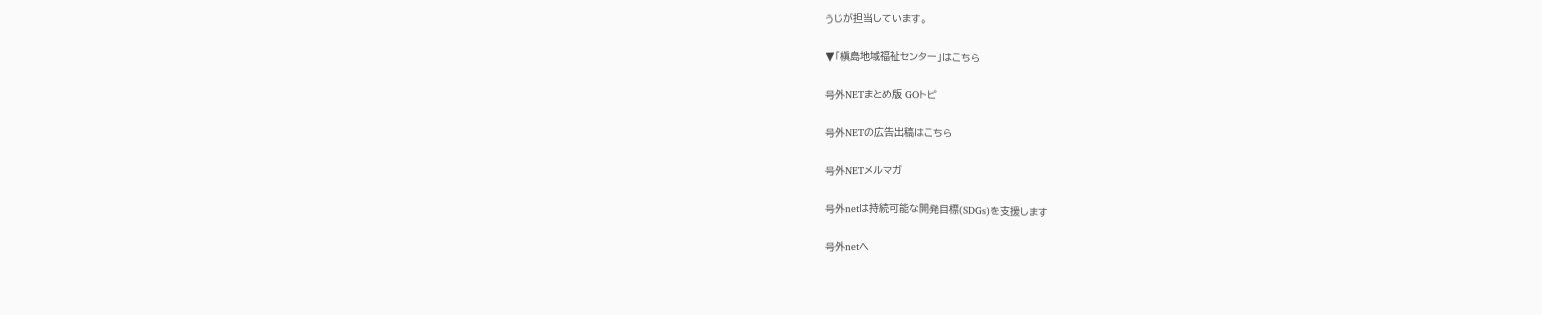うじが担当しています。

▼「槇島地域福祉センター」はこちら

号外NETまとめ版 GOトピ

号外NETの広告出稿はこちら

号外NETメルマガ

号外netは持続可能な開発目標(SDGs)を支援します

号外netへ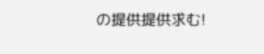の提供提供求む!